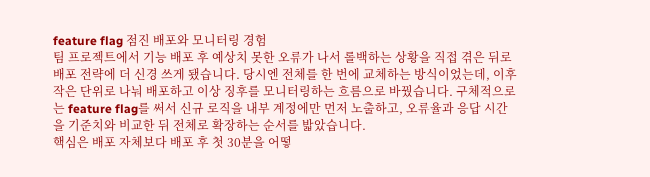feature flag 점진 배포와 모니터링 경험
팀 프로젝트에서 기능 배포 후 예상치 못한 오류가 나서 롤백하는 상황을 직접 겪은 뒤로 배포 전략에 더 신경 쓰게 됐습니다. 당시엔 전체를 한 번에 교체하는 방식이었는데, 이후 작은 단위로 나눠 배포하고 이상 징후를 모니터링하는 흐름으로 바꿨습니다. 구체적으로는 feature flag를 써서 신규 로직을 내부 계정에만 먼저 노출하고, 오류율과 응답 시간을 기준치와 비교한 뒤 전체로 확장하는 순서를 밟았습니다.
핵심은 배포 자체보다 배포 후 첫 30분을 어떻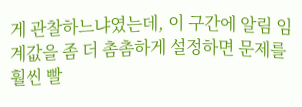게 관찰하느냐였는데, 이 구간에 알림 임계값을 좀 더 촘촘하게 설정하면 문제를 훨씬 빨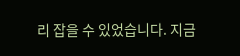리 잡을 수 있었습니다. 지금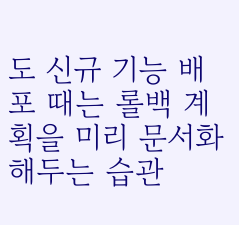도 신규 기능 배포 때는 롤백 계획을 미리 문서화해두는 습관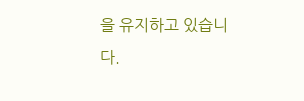을 유지하고 있습니다.